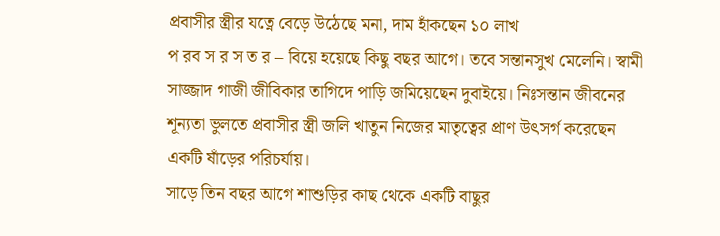প্রবাসীর স্ত্রীর যত্নে বেড়ে উঠেছে মনা, দাম হাঁকছেন ১০ লাখ
প রব স র স ত র – বিয়ে হয়েছে কিছু বছর আগে। তবে সন্তানসুখ মেলেনি। স্বামী সাজ্জাদ গাজী জীবিকার তাগিদে পাড়ি জমিয়েছেন দুবাইয়ে। নিঃসন্তান জীবনের শূন্যতা ভুলতে প্রবাসীর স্ত্রী জলি খাতুন নিজের মাতৃত্বের প্রাণ উৎসর্গ করেছেন একটি ষাঁড়ের পরিচর্যায়।
সাড়ে তিন বছর আগে শাশুড়ির কাছ থেকে একটি বাছুর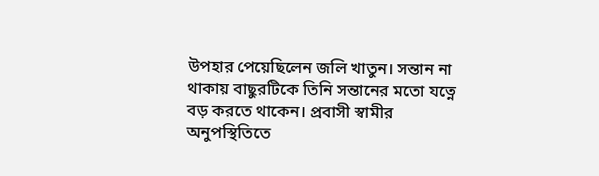উপহার পেয়েছিলেন জলি খাতুন। সন্তান না থাকায় বাছুরটিকে তিনি সন্তানের মতো যত্নে বড় করতে থাকেন। প্রবাসী স্বামীর অনুপস্থিতিতে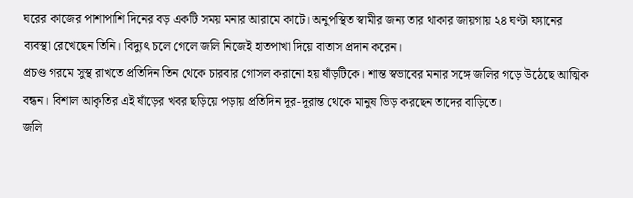ঘরের কাজের পাশাপাশি দিনের বড় একটি সময় মনার আরামে কাটে। অনুপস্থিত স্বামীর জন্য তার থাকার জায়গায় ২৪ ঘণ্টা ফ্যানের ব্যবস্থা রেখেছেন তিনি। বিদ্যুৎ চলে গেলে জলি নিজেই হাতপাখা দিয়ে বাতাস প্রদান করেন।
প্রচণ্ড গরমে সুস্থ রাখতে প্রতিদিন তিন থেকে চারবার গোসল করানো হয় ষাঁড়টিকে। শান্ত স্বভাবের মনার সঙ্গে জলির গড়ে উঠেছে আত্মিক বন্ধন। বিশাল আকৃতির এই ষাঁড়ের খবর ছড়িয়ে পড়ায় প্রতিদিন দূর-দূরান্ত থেকে মানুষ ভিড় করছেন তাদের বাড়িতে।
জলি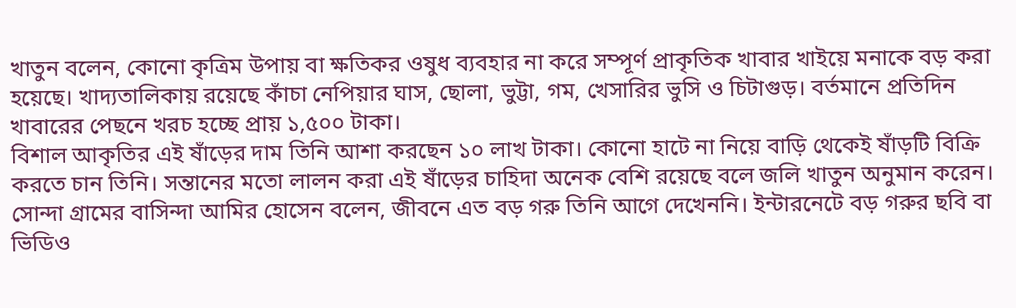খাতুন বলেন, কোনো কৃত্রিম উপায় বা ক্ষতিকর ওষুধ ব্যবহার না করে সম্পূর্ণ প্রাকৃতিক খাবার খাইয়ে মনাকে বড় করা হয়েছে। খাদ্যতালিকায় রয়েছে কাঁচা নেপিয়ার ঘাস, ছোলা, ভুট্টা, গম, খেসারির ভুসি ও চিটাগুড়। বর্তমানে প্রতিদিন খাবারের পেছনে খরচ হচ্ছে প্রায় ১,৫০০ টাকা।
বিশাল আকৃতির এই ষাঁড়ের দাম তিনি আশা করছেন ১০ লাখ টাকা। কোনো হাটে না নিয়ে বাড়ি থেকেই ষাঁড়টি বিক্রি করতে চান তিনি। সন্তানের মতো লালন করা এই ষাঁড়ের চাহিদা অনেক বেশি রয়েছে বলে জলি খাতুন অনুমান করেন।
সোন্দা গ্রামের বাসিন্দা আমির হোসেন বলেন, জীবনে এত বড় গরু তিনি আগে দেখেননি। ইন্টারনেটে বড় গরুর ছবি বা ভিডিও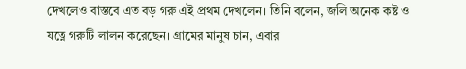দেখলেও বাস্তবে এত বড় গরু এই প্রথম দেখলেন। তিনি বলেন, জলি অনেক কষ্ট ও যত্নে গরুটি লালন করেছেন। গ্রামের মানুষ চান, এবার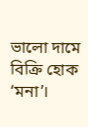ভালো দামে বিক্রি হোক ‘মনা’।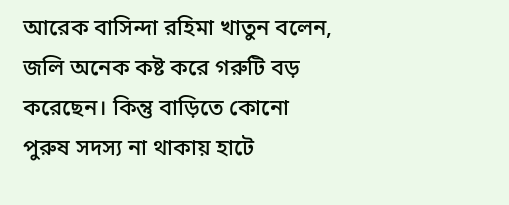আরেক বাসিন্দা রহিমা খাতুন বলেন, জলি অনেক কষ্ট করে গরুটি বড় করেছেন। কিন্তু বাড়িতে কোনো পুরুষ সদস্য না থাকায় হাটে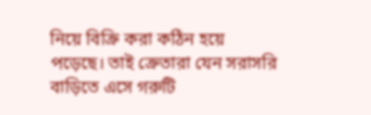নিয়ে বিক্রি করা কঠিন হয়ে পড়েছে। তাই ক্রেতারা যেন সরাসরি বাড়িতে এসে গরুটি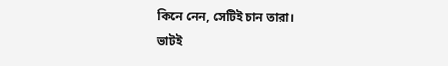কিনে নেন, সেটিই চান তারা।
ভাটই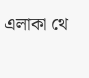এলাকা থে